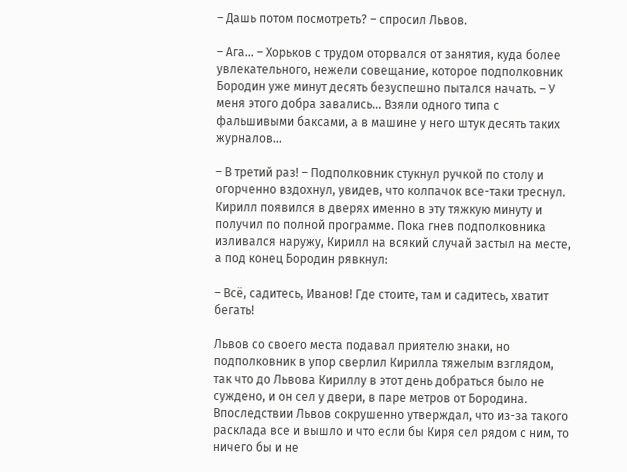– Дашь потом посмотреть? – спросил Львов.

– Ага... – Хорьков с трудом оторвался от занятия, куда более увлекательного, нежели совещание, которое подполковник Бородин уже минут десять безуспешно пытался начать. – У меня этого добра завались... Взяли одного типа с фальшивыми баксами, а в машине у него штук десять таких журналов...

– В третий раз! – Подполковник стукнул ручкой по столу и огорченно вздохнул, увидев, что колпачок все-таки треснул. Кирилл появился в дверях именно в эту тяжкую минуту и получил по полной программе. Пока гнев подполковника изливался наружу, Кирилл на всякий случай застыл на месте, а под конец Бородин рявкнул:

– Всё, садитесь, Иванов! Где стоите, там и садитесь, хватит бегать!

Львов со своего места подавал приятелю знаки, но подполковник в упор сверлил Кирилла тяжелым взглядом, так что до Львова Кириллу в этот день добраться было не суждено, и он сел у двери, в паре метров от Бородина. Впоследствии Львов сокрушенно утверждал, что из-за такого расклада все и вышло и что если бы Киря сел рядом с ним, то ничего бы и не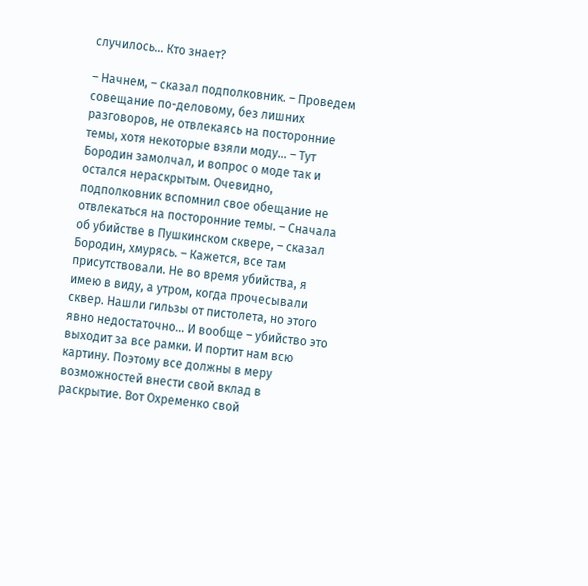случилось... Кто знает?

– Начнем, – сказал подполковник. – Проведем совещание по-деловому, без лишних разговоров, не отвлекаясь на посторонние темы, хотя некоторые взяли моду... – Тут Бородин замолчал, и вопрос о моде так и остался нераскрытым. Очевидно, подполковник вспомнил свое обещание не отвлекаться на посторонние темы. – Сначала об убийстве в Пушкинском сквере, – сказал Бородин, хмурясь. – Кажется, все там присутствовали. Не во время убийства, я имею в виду, а утром, когда прочесывали сквер. Нашли гильзы от пистолета, но этого явно недостаточно... И вообще – убийство это выходит за все рамки. И портит нам всю картину. Поэтому все должны в меру возможностей внести свой вклад в раскрытие. Вот Охременко свой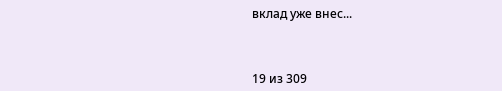вклад уже внес...



19 из 309